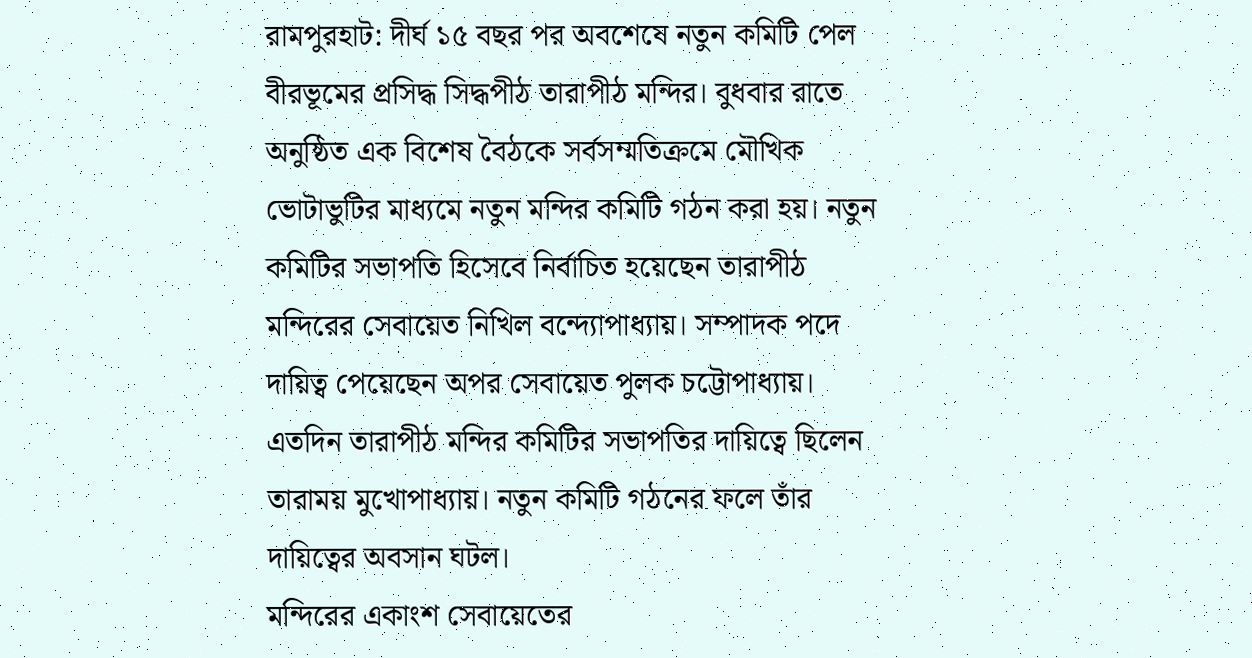রামপুরহাট: দীর্ঘ ১৫ বছর পর অবশেষে নতুন কমিটি পেল বীরভূমের প্রসিদ্ধ সিদ্ধপীঠ তারাপীঠ মন্দির। বুধবার রাতে অনুষ্ঠিত এক বিশেষ বৈঠকে সর্বসম্মতিক্রমে মৌখিক ভোটাভুটির মাধ্যমে নতুন মন্দির কমিটি গঠন করা হয়। নতুন কমিটির সভাপতি হিসেবে নির্বাচিত হয়েছেন তারাপীঠ মন্দিরের সেবায়েত নিখিল বন্দ্যোপাধ্যায়। সম্পাদক পদে দায়িত্ব পেয়েছেন অপর সেবায়েত পুলক চট্টোপাধ্যায়।
এতদিন তারাপীঠ মন্দির কমিটির সভাপতির দায়িত্বে ছিলেন তারাময় মুখোপাধ্যায়। নতুন কমিটি গঠনের ফলে তাঁর দায়িত্বের অবসান ঘটল।
মন্দিরের একাংশ সেবায়েতের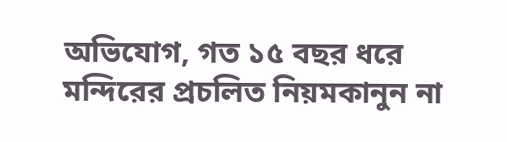অভিযোগ, গত ১৫ বছর ধরে মন্দিরের প্রচলিত নিয়মকানুন না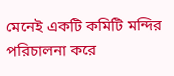মেনেই একটি কমিটি মন্দির পরিচালনা করে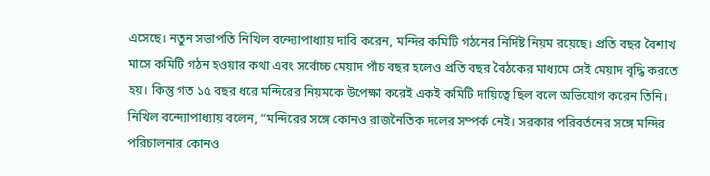এসেছে। নতুন সভাপতি নিখিল বন্দ্যোপাধ্যায় দাবি করেন, মন্দির কমিটি গঠনের নির্দিষ্ট নিয়ম রয়েছে। প্রতি বছর বৈশাখ মাসে কমিটি গঠন হওয়ার কথা এবং সর্বোচ্চ মেয়াদ পাঁচ বছর হলেও প্রতি বছর বৈঠকের মাধ্যমে সেই মেয়াদ বৃদ্ধি করতে হয়। কিন্তু গত ১৫ বছর ধরে মন্দিরের নিয়মকে উপেক্ষা করেই একই কমিটি দায়িত্বে ছিল বলে অভিযোগ করেন তিনি।
নিখিল বন্দ্যোপাধ্যায় বলেন, “মন্দিরের সঙ্গে কোনও রাজনৈতিক দলের সম্পর্ক নেই। সরকার পরিবর্তনের সঙ্গে মন্দির পরিচালনার কোনও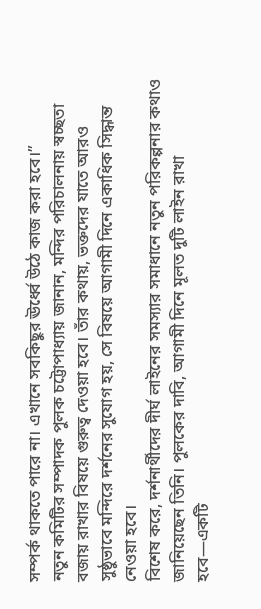সম্পর্ক থাকতে পারে না। এখানে সবকিছুর ঊর্ধ্বে উঠে কাজ করা হবে।”
নতুন কমিটির সম্পাদক পুলক চট্টোপাধ্যায় জানান, মন্দির পরিচালনায় স্বচ্ছতা বজায় রাখার বিষয়ে গুরুত্ব দেওয়া হবে। তাঁর কথায়, ভক্তদের যাতে আরও সুষ্ঠুভাবে মন্দিরে দর্শনের সুযোগ হয়, সে বিষয়ে আগামী দিনে একাধিক সিদ্ধান্ত নেওয়া হবে।
বিশেষ করে, দর্শনার্থীদের দীর্ঘ লাইনের সমস্যার সমাধানে নতুন পরিকল্পনার কথাও জানিয়েছেন তিনি। পুলকের দাবি, আগামী দিনে মূলত দুটি লাইন রাখা হবে—একটি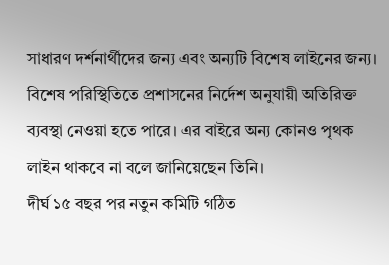সাধারণ দর্শনার্থীদের জন্য এবং অন্যটি বিশেষ লাইনের জন্য। বিশেষ পরিস্থিতিতে প্রশাসনের নির্দেশ অনুযায়ী অতিরিক্ত ব্যবস্থা নেওয়া হতে পারে। এর বাইরে অন্য কোনও পৃথক লাইন থাকবে না বলে জানিয়েছেন তিনি।
দীর্ঘ ১৫ বছর পর নতুন কমিটি গঠিত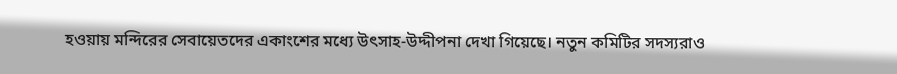হওয়ায় মন্দিরের সেবায়েতদের একাংশের মধ্যে উৎসাহ-উদ্দীপনা দেখা গিয়েছে। নতুন কমিটির সদস্যরাও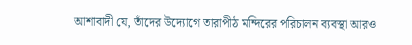আশাবাদী যে, তাঁদের উদ্যোগে তারাপীঠ মন্দিরের পরিচালন ব্যবস্থা আরও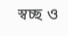স্বচ্ছ ও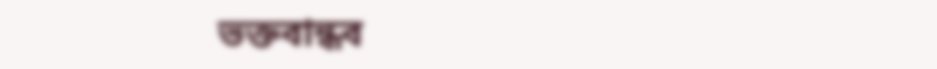ভক্তবান্ধব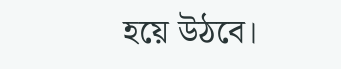হয়ে উঠবে।